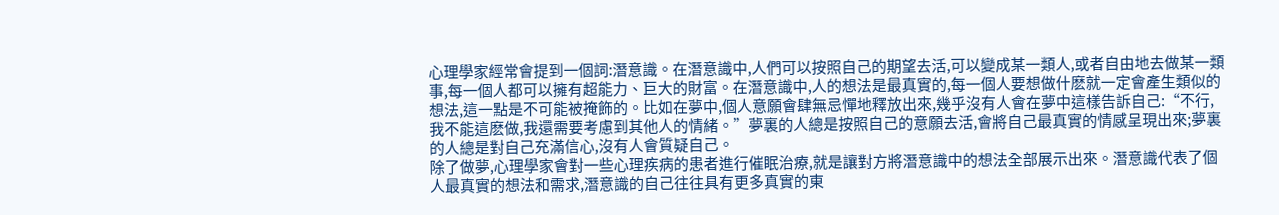心理學家經常會提到一個詞:潛意識。在潛意識中,人們可以按照自己的期望去活,可以變成某一類人,或者自由地去做某一類事,每一個人都可以擁有超能力、巨大的財富。在潛意識中,人的想法是最真實的,每一個人要想做什麽就一定會產生類似的想法,這一點是不可能被掩飾的。比如在夢中,個人意願會肆無忌憚地釋放出來,幾乎沒有人會在夢中這樣告訴自己:“不行,我不能這麽做,我還需要考慮到其他人的情緒。”夢裏的人總是按照自己的意願去活,會將自己最真實的情感呈現出來;夢裏的人總是對自己充滿信心,沒有人會質疑自己。
除了做夢,心理學家會對一些心理疾病的患者進行催眠治療,就是讓對方將潛意識中的想法全部展示出來。潛意識代表了個人最真實的想法和需求,潛意識的自己往往具有更多真實的東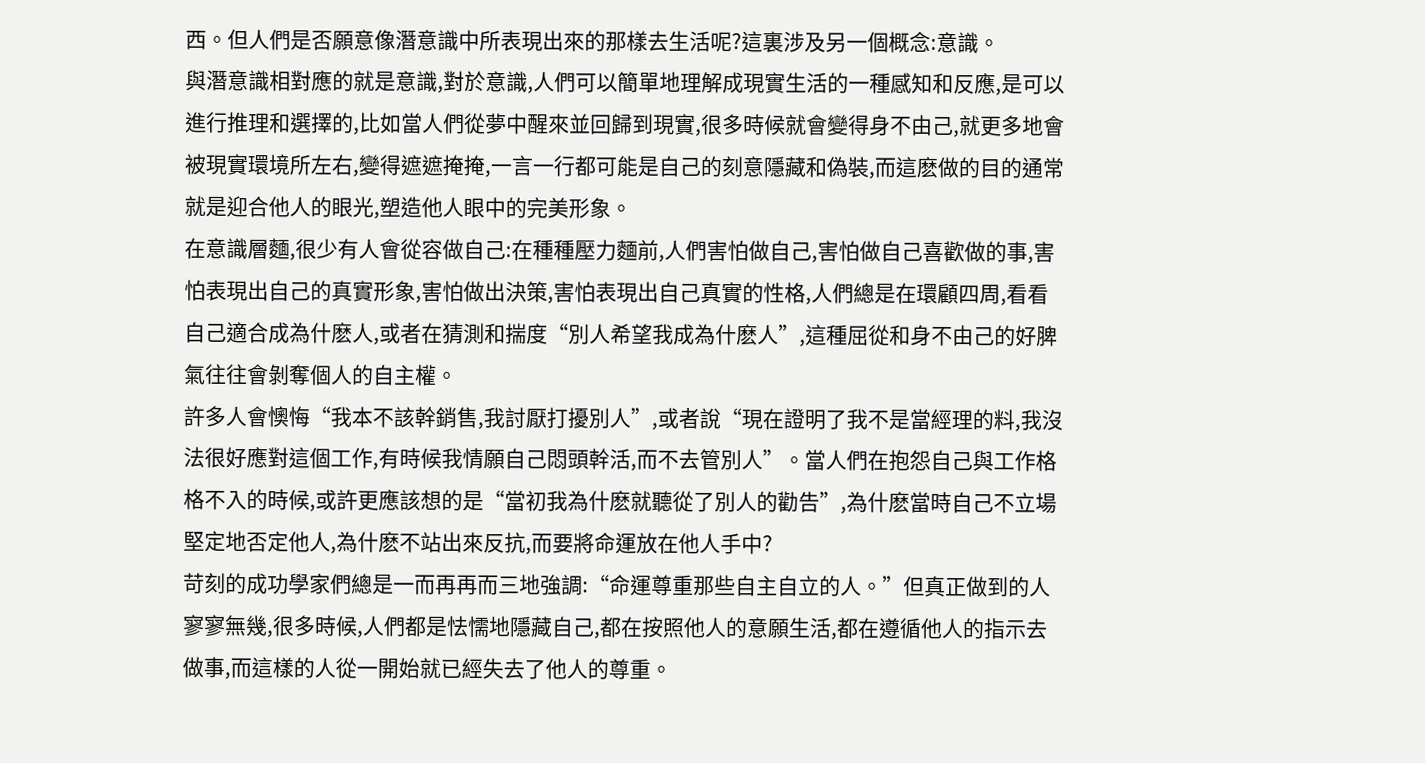西。但人們是否願意像潛意識中所表現出來的那樣去生活呢?這裏涉及另一個概念:意識。
與潛意識相對應的就是意識,對於意識,人們可以簡單地理解成現實生活的一種感知和反應,是可以進行推理和選擇的,比如當人們從夢中醒來並回歸到現實,很多時候就會變得身不由己,就更多地會被現實環境所左右,變得遮遮掩掩,一言一行都可能是自己的刻意隱藏和偽裝,而這麽做的目的通常就是迎合他人的眼光,塑造他人眼中的完美形象。
在意識層麵,很少有人會從容做自己:在種種壓力麵前,人們害怕做自己,害怕做自己喜歡做的事,害怕表現出自己的真實形象,害怕做出決策,害怕表現出自己真實的性格,人們總是在環顧四周,看看自己適合成為什麽人,或者在猜測和揣度“別人希望我成為什麽人”,這種屈從和身不由己的好脾氣往往會剝奪個人的自主權。
許多人會懊悔“我本不該幹銷售,我討厭打擾別人”,或者說“現在證明了我不是當經理的料,我沒法很好應對這個工作,有時候我情願自己悶頭幹活,而不去管別人”。當人們在抱怨自己與工作格格不入的時候,或許更應該想的是“當初我為什麽就聽從了別人的勸告”,為什麽當時自己不立場堅定地否定他人,為什麽不站出來反抗,而要將命運放在他人手中?
苛刻的成功學家們總是一而再再而三地強調:“命運尊重那些自主自立的人。”但真正做到的人寥寥無幾,很多時候,人們都是怯懦地隱藏自己,都在按照他人的意願生活,都在遵循他人的指示去做事,而這樣的人從一開始就已經失去了他人的尊重。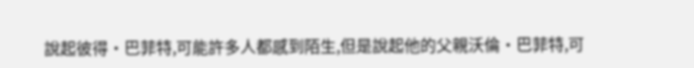說起彼得·巴菲特,可能許多人都感到陌生,但是說起他的父親沃倫·巴菲特,可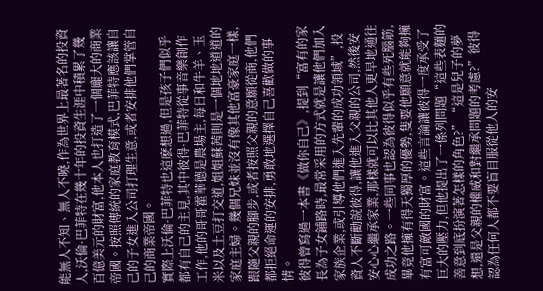能無人不知、無人不曉,作為世界上最著名的投資人,沃倫·巴菲特在幾十年的投資生涯中積累了幾百億美元的財富,他本人也打造了一個龐大的商業帝國。按照傳統的家庭教育模式,巴菲特應該讓自己的子女進入公司打理生意,或者安排他們掌管自己的商業帝國。
實際上沃倫·巴菲特也這麽想過,但是孩子們似乎都有自己的主見,其中彼得·巴菲特從事音樂創作工作,他的哥哥霍華德是農場主,每日和牛羊、玉米以及土豆打交道,姐姐蘇茜則是一個地地道道的家庭主婦。幾個兄妹並沒有像其他富豪家庭一樣,跟隨父親的腳步,或者按照父親的意願從商,他們都拒絕命運的安排,勇敢地選擇自己喜歡做的事情。
彼得曾寫過一本書《做你自己》,提到“富有的家長為子女鋪路時,最常采用的方式就是讓他們加入家族企業,或引導他們進入先輩的成功領域”,投資人不斷勸說彼得,讓他進入父親的公司,然後安安心心繼承家業,那樣就可以比其他人更早地通往成功之路。一些同事也認為彼得似乎有些死腦筋,畢竟他擁有得天獨厚的優勢,隻要他願意就能夠擁有富可敵國的財富。這些言論讓彼得一度承受了巨大的壓力,但他提出了一係列問題“這些表麵的善意到底扮演著怎樣的角色?”“這是兒子的夢想,還是父親的權威和對繼承問題的考慮?”彼得認為任何人都不要盲目服從他人的安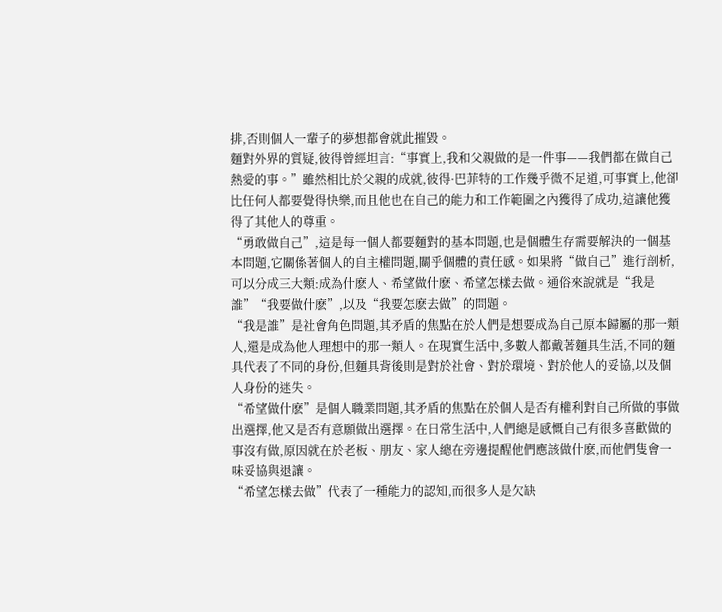排,否則個人一輩子的夢想都會就此摧毀。
麵對外界的質疑,彼得曾經坦言:“事實上,我和父親做的是一件事——我們都在做自己熱愛的事。”雖然相比於父親的成就,彼得·巴菲特的工作幾乎微不足道,可事實上,他卻比任何人都要覺得快樂,而且他也在自己的能力和工作範圍之內獲得了成功,這讓他獲得了其他人的尊重。
“勇敢做自己”,這是每一個人都要麵對的基本問題,也是個體生存需要解決的一個基本問題,它關係著個人的自主權問題,關乎個體的責任感。如果將“做自己”進行剖析,可以分成三大類:成為什麽人、希望做什麽、希望怎樣去做。通俗來說就是“我是誰”“我要做什麽”,以及“我要怎麽去做”的問題。
“我是誰”是社會角色問題,其矛盾的焦點在於人們是想要成為自己原本歸屬的那一類人,還是成為他人理想中的那一類人。在現實生活中,多數人都戴著麵具生活,不同的麵具代表了不同的身份,但麵具背後則是對於社會、對於環境、對於他人的妥協,以及個人身份的迷失。
“希望做什麽”是個人職業問題,其矛盾的焦點在於個人是否有權利對自己所做的事做出選擇,他又是否有意願做出選擇。在日常生活中,人們總是感慨自己有很多喜歡做的事沒有做,原因就在於老板、朋友、家人總在旁邊提醒他們應該做什麽,而他們隻會一味妥協與退讓。
“希望怎樣去做”代表了一種能力的認知,而很多人是欠缺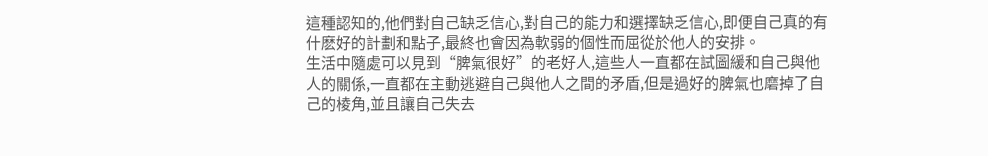這種認知的,他們對自己缺乏信心,對自己的能力和選擇缺乏信心,即便自己真的有什麽好的計劃和點子,最終也會因為軟弱的個性而屈從於他人的安排。
生活中隨處可以見到“脾氣很好”的老好人,這些人一直都在試圖緩和自己與他人的關係,一直都在主動逃避自己與他人之間的矛盾,但是過好的脾氣也磨掉了自己的棱角,並且讓自己失去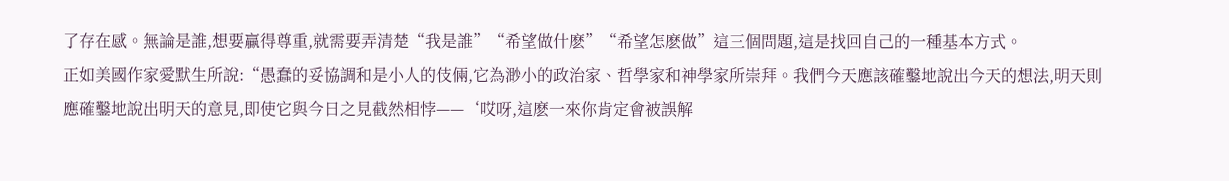了存在感。無論是誰,想要贏得尊重,就需要弄清楚“我是誰”“希望做什麽”“希望怎麽做”這三個問題,這是找回自己的一種基本方式。
正如美國作家愛默生所說:“愚蠢的妥協調和是小人的伎倆,它為渺小的政治家、哲學家和神學家所崇拜。我們今天應該確鑿地說出今天的想法,明天則應確鑿地說出明天的意見,即使它與今日之見截然相悖——‘哎呀,這麽一來你肯定會被誤解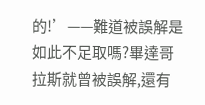的!’——難道被誤解是如此不足取嗎?畢達哥拉斯就曾被誤解,還有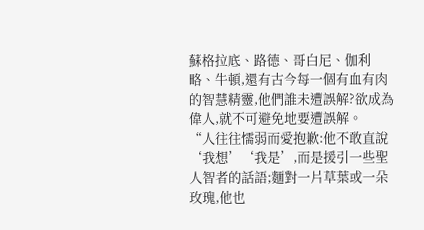蘇格拉底、路德、哥白尼、伽利略、牛頓,還有古今每一個有血有肉的智慧精靈,他們誰未遭誤解?欲成為偉人,就不可避免地要遭誤解。
“人往往懦弱而愛抱歉:他不敢直說‘我想’‘我是’,而是援引一些聖人智者的話語;麵對一片草葉或一朵玫瑰,他也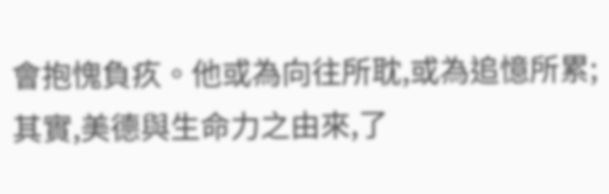會抱愧負疚。他或為向往所耽,或為追憶所累;其實,美德與生命力之由來,了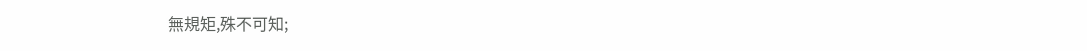無規矩,殊不可知;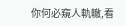你何必窺人軌轍,看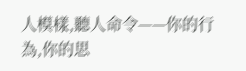人模樣,聽人命令——你的行為,你的思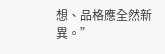想、品格應全然新異。”